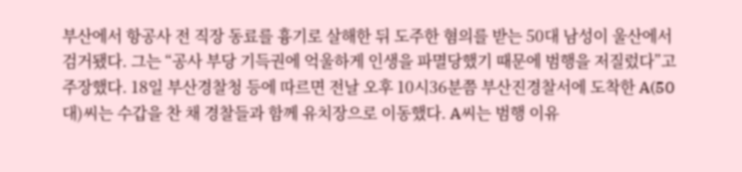부산에서 항공사 전 직장 동료를 흉기로 살해한 뒤 도주한 혐의를 받는 50대 남성이 울산에서 검거됐다. 그는 “공사 부당 기득권에 억울하게 인생을 파멸당했기 때문에 범행을 저질렀다”고 주장했다. 18일 부산경찰청 등에 따르면 전날 오후 10시36분쯤 부산진경찰서에 도착한 A(50대)씨는 수갑을 찬 채 경찰들과 함께 유치장으로 이동했다. A씨는 범행 이유